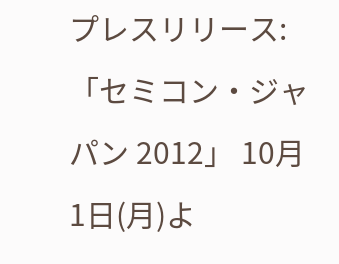プレスリリース:「セミコン・ジャパン 2012」 10月1日(月)よ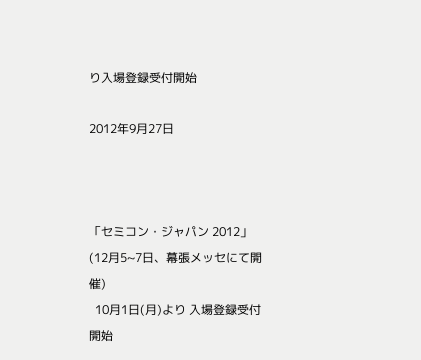り入場登録受付開始

2012年9月27日



「セミコン・ジャパン 2012」
(12月5~7日、幕張メッセにて開催)
  10月1日(月)より 入場登録受付開始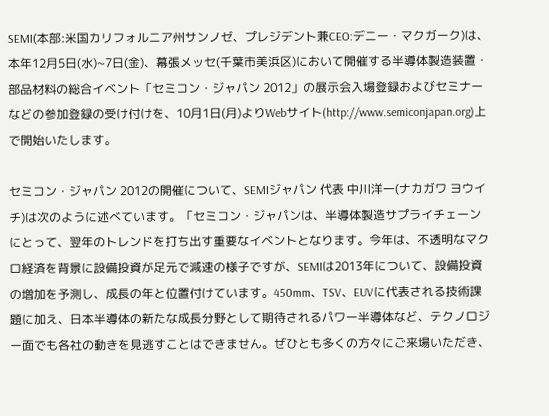SEMI(本部:米国カリフォルニア州サンノゼ、プレジデント兼CEO:デニー・マクガーク)は、本年12月5日(水)~7日(金)、幕張メッセ(千葉市美浜区)において開催する半導体製造装置・部品材料の総合イベント「セミコン・ジャパン 2012」の展示会入場登録およびセミナーなどの参加登録の受け付けを、10月1日(月)よりWebサイト(http://www.semiconjapan.org)上で開始いたします。

セミコン・ジャパン 2012の開催について、SEMIジャパン 代表 中川洋一(ナカガワ ヨウイチ)は次のように述べています。「セミコン・ジャパンは、半導体製造サプライチェーンにとって、翌年のトレンドを打ち出す重要なイベントとなります。今年は、不透明なマクロ経済を背景に設備投資が足元で減速の様子ですが、SEMIは2013年について、設備投資の増加を予測し、成長の年と位置付けています。450mm、TSV、EUVに代表される技術課題に加え、日本半導体の新たな成長分野として期待されるパワー半導体など、テクノロジー面でも各社の動きを見逃すことはできません。ぜひとも多くの方々にご来場いただき、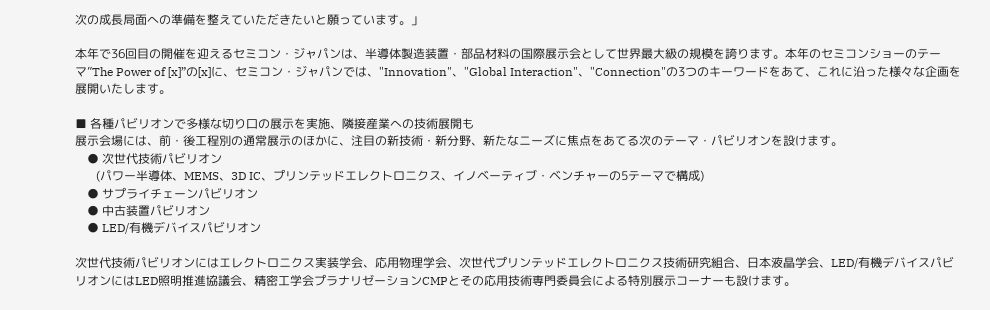次の成長局面への準備を整えていただきたいと願っています。」

本年で36回目の開催を迎えるセミコン・ジャパンは、半導体製造装置・部品材料の国際展示会として世界最大級の規模を誇ります。本年のセミコンショーのテーマ”The Power of [x]”の[x]に、セミコン・ジャパンでは、"Innovation"、"Global Interaction"、"Connection"の3つのキーワードをあて、これに沿った様々な企画を展開いたします。

■ 各種パビリオンで多様な切り口の展示を実施、隣接産業への技術展開も
展示会場には、前・後工程別の通常展示のほかに、注目の新技術・新分野、新たなニーズに焦点をあてる次のテーマ・パビリオンを設けます。
    ● 次世代技術パビリオン
       (パワー半導体、MEMS、3D IC、プリンテッドエレクトロニクス、イノベーティブ・ベンチャーの5テーマで構成)
    ● サプライチェーンパビリオン
    ● 中古装置パビリオン
    ● LED/有機デバイスパビリオン

次世代技術パビリオンにはエレクトロニクス実装学会、応用物理学会、次世代プリンテッドエレクトロニクス技術研究組合、日本液晶学会、LED/有機デバイスパビリオンにはLED照明推進協議会、精密工学会プラナリゼーションCMPとその応用技術専門委員会による特別展示コーナーも設けます。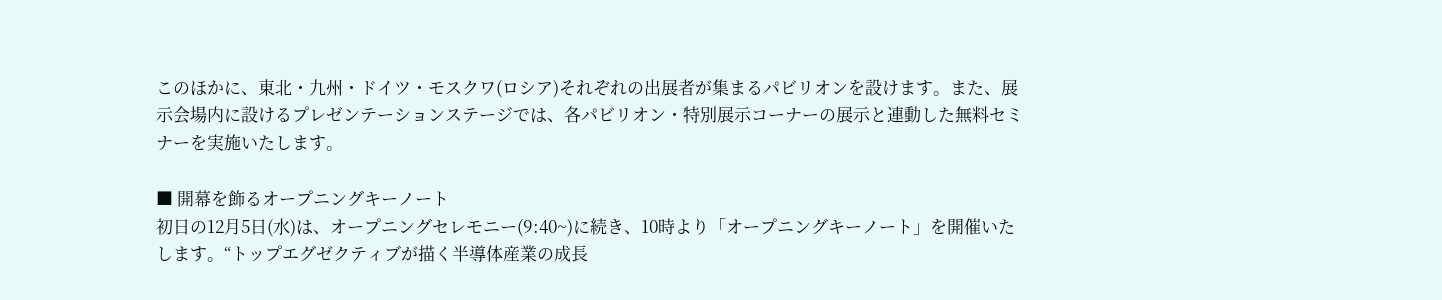このほかに、東北・九州・ドイツ・モスクワ(ロシア)それぞれの出展者が集まるパビリオンを設けます。また、展示会場内に設けるプレゼンテーションステージでは、各パビリオン・特別展示コーナーの展示と連動した無料セミナーを実施いたします。

■ 開幕を飾るオープニングキーノート
初日の12月5日(水)は、オープニングセレモニー(9:40~)に続き、10時より「オープニングキーノート」を開催いたします。“トップエグゼクティブが描く半導体産業の成長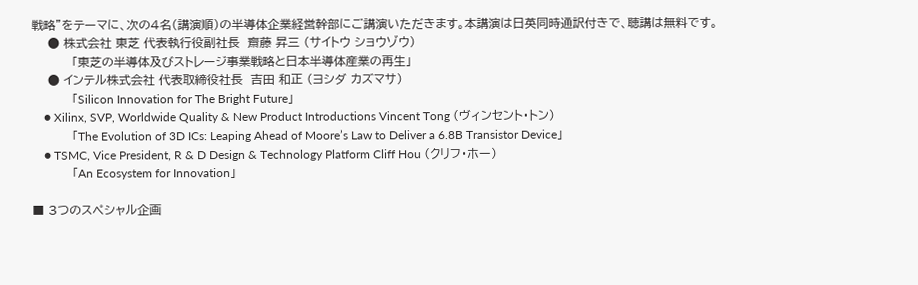戦略”をテーマに、次の4名(講演順)の半導体企業経営幹部にご講演いただきます。本講演は日英同時通訳付きで、聴講は無料です。
    ● 株式会社 東芝 代表執行役副社長  齋藤 昇三 (サイトウ ショウゾウ)
          「東芝の半導体及びストレージ事業戦略と日本半導体産業の再生」
    ● インテル株式会社 代表取締役社長  吉田 和正 (ヨシダ カズマサ)
          「Silicon Innovation for The Bright Future」
    ● Xilinx, SVP, Worldwide Quality & New Product Introductions Vincent Tong (ヴィンセント・トン)
          「The Evolution of 3D ICs: Leaping Ahead of Moore’s Law to Deliver a 6.8B Transistor Device」
    ● TSMC, Vice President, R & D Design & Technology Platform Cliff Hou (クリフ・ホー)
          「An Ecosystem for Innovation」

■ 3つのスペシャル企画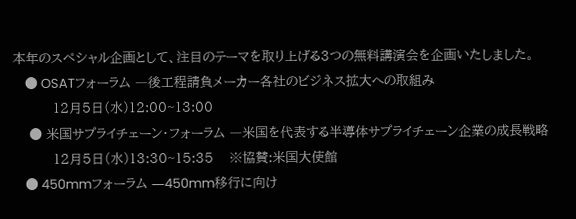本年のスペシャル企画として、注目のテーマを取り上げる3つの無料講演会を企画いたしました。
    ● OSATフォーラム ―後工程請負メーカー各社のビジネス拡大への取組み
          12月5日(水)12:00~13:00
    ● 米国サプライチェーン・フォーラム ―米国を代表する半導体サプライチェーン企業の成長戦略
          12月5日(水)13:30~15:35    ※協賛:米国大使館
    ● 450mmフォーラム ―450mm移行に向け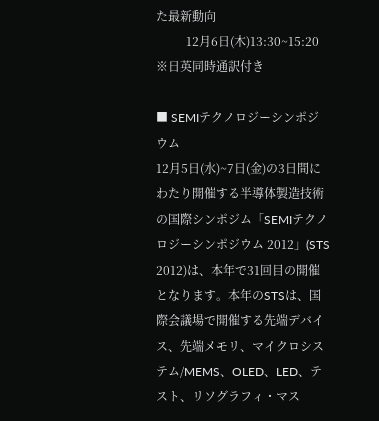た最新動向
          12月6日(木)13:30~15:20    ※日英同時通訳付き

■ SEMIテクノロジーシンポジウム
12月5日(水)~7日(金)の3日間にわたり開催する半導体製造技術の国際シンポジム「SEMIテクノロジーシンポジウム 2012」(STS 2012)は、本年で31回目の開催となります。本年のSTSは、国際会議場で開催する先端デバイス、先端メモリ、マイクロシステム/MEMS、OLED、LED、テスト、リソグラフィ・マス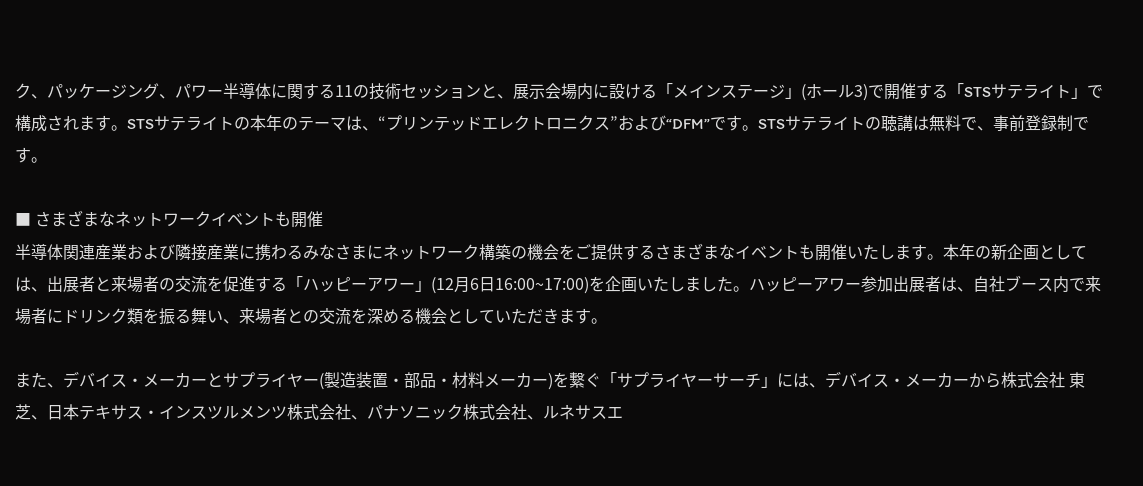ク、パッケージング、パワー半導体に関する11の技術セッションと、展示会場内に設ける「メインステージ」(ホール3)で開催する「STSサテライト」で構成されます。STSサテライトの本年のテーマは、“プリンテッドエレクトロニクス”および“DFM”です。STSサテライトの聴講は無料で、事前登録制です。

■ さまざまなネットワークイベントも開催
半導体関連産業および隣接産業に携わるみなさまにネットワーク構築の機会をご提供するさまざまなイベントも開催いたします。本年の新企画としては、出展者と来場者の交流を促進する「ハッピーアワー」(12月6日16:00~17:00)を企画いたしました。ハッピーアワー参加出展者は、自社ブース内で来場者にドリンク類を振る舞い、来場者との交流を深める機会としていただきます。

また、デバイス・メーカーとサプライヤー(製造装置・部品・材料メーカー)を繋ぐ「サプライヤーサーチ」には、デバイス・メーカーから株式会社 東芝、日本テキサス・インスツルメンツ株式会社、パナソニック株式会社、ルネサスエ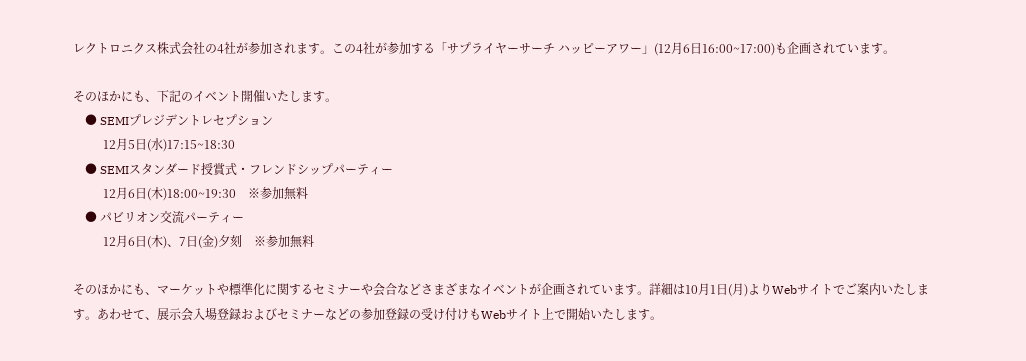レクトロニクス株式会社の4社が参加されます。この4社が参加する「サプライヤーサーチ ハッピーアワー」(12月6日16:00~17:00)も企画されています。

そのほかにも、下記のイベント開催いたします。
    ● SEMIプレジデントレセプション
          12月5日(水)17:15~18:30
    ● SEMIスタンダード授賞式・フレンドシップパーティー
          12月6日(木)18:00~19:30    ※参加無料
    ● パビリオン交流パーティー
          12月6日(木)、7日(金)夕刻    ※参加無料

そのほかにも、マーケットや標準化に関するセミナーや会合などさまざまなイベントが企画されています。詳細は10月1日(月)よりWebサイトでご案内いたします。あわせて、展示会入場登録およびセミナーなどの参加登録の受け付けもWebサイト上で開始いたします。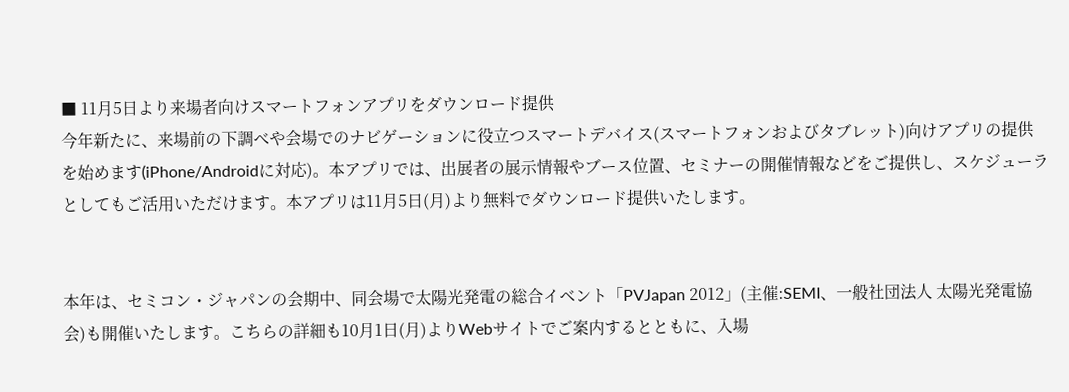■ 11月5日より来場者向けスマートフォンアプリをダウンロード提供
今年新たに、来場前の下調べや会場でのナビゲーションに役立つスマートデバイス(スマートフォンおよびタブレット)向けアプリの提供を始めます(iPhone/Androidに対応)。本アプリでは、出展者の展示情報やブース位置、セミナーの開催情報などをご提供し、スケジューラとしてもご活用いただけます。本アプリは11月5日(月)より無料でダウンロード提供いたします。


本年は、セミコン・ジャパンの会期中、同会場で太陽光発電の総合イベント「PVJapan 2012」(主催:SEMI、一般社団法人 太陽光発電協会)も開催いたします。こちらの詳細も10月1日(月)よりWebサイトでご案内するとともに、入場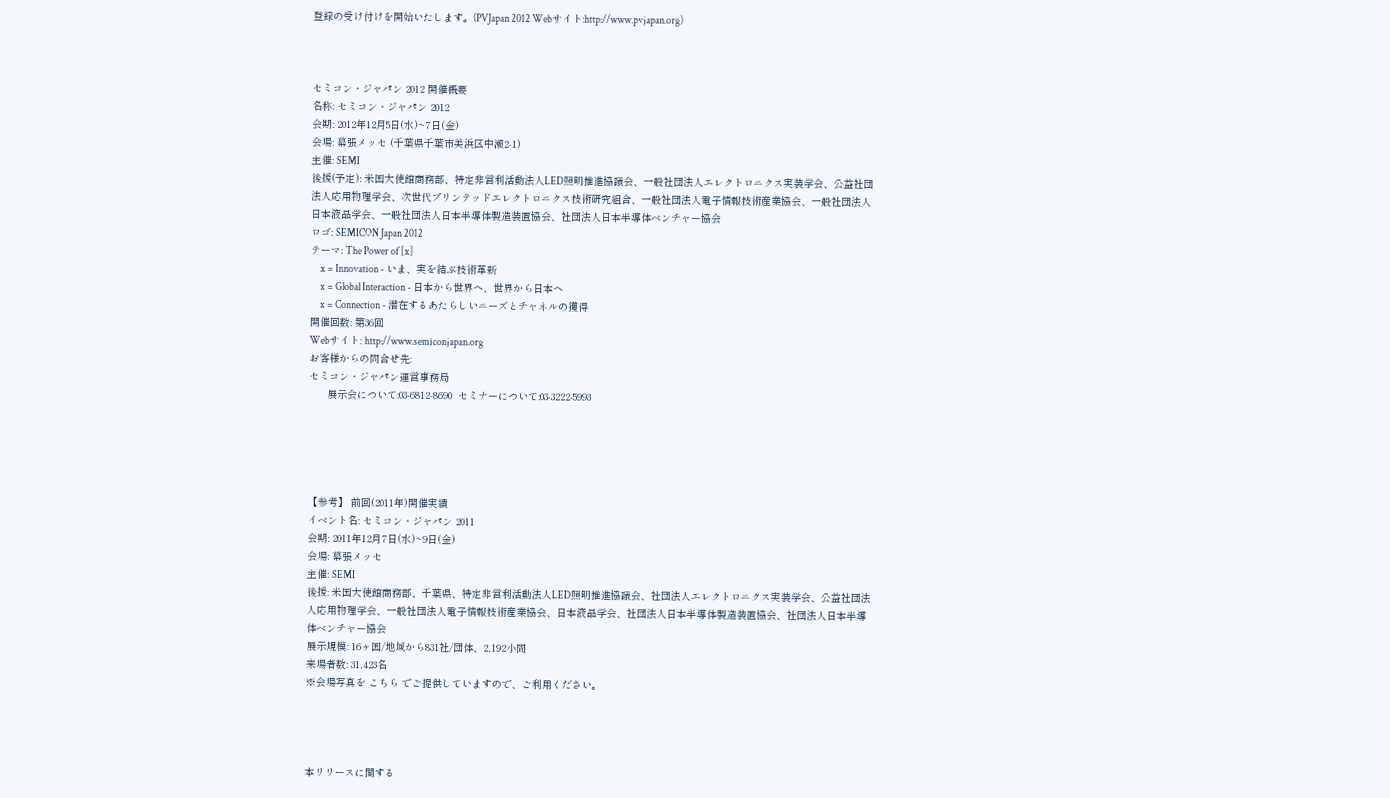登録の受け付けを開始いたします。(PVJapan 2012 Webサイト:http://www.pvjapan.org)



セミコン・ジャパン 2012 開催概要
名称: セミコン・ジャパン 2012
会期: 2012年12月5日(水)~7日(金)
会場: 幕張メッセ (千葉県千葉市美浜区中瀬2-1)
主催: SEMI
後援(予定): 米国大使館商務部、特定非営利活動法人LED照明推進協議会、一般社団法人エレクトロニクス実装学会、公益社団法人応用物理学会、次世代プリンテッドエレクトロニクス技術研究組合、一般社団法人電子情報技術産業協会、一般社団法人日本液晶学会、一般社団法人日本半導体製造装置協会、社団法人日本半導体ベンチャー協会
ロゴ: SEMICON Japan 2012
テーマ: The Power of [x]
     x = Innovation - いま、実を結ぶ技術革新
     x = Global Interaction - 日本から世界へ、世界から日本へ
     x = Connection - 潜在するあたらしいニーズとチャネルの獲得
開催回数: 第36回
Webサイト: http://www.semiconjapan.org
お客様からの問合せ先:
セミコン・ジャパン運営事務局
      展示会について:03-6812-8690  セミナーについて:03-3222-5993





【参考】 前回(2011年)開催実績
イベント名: セミコン・ジャパン 2011
会期: 2011年12月7日(水)~9日(金)
会場: 幕張メッセ
主催: SEMI
後援: 米国大使館商務部、千葉県、特定非営利活動法人LED照明推進協議会、社団法人エレクトロニクス実装学会、公益社団法人応用物理学会、一般社団法人電子情報技術産業協会、日本液晶学会、社団法人日本半導体製造装置協会、社団法人日本半導体ベンチャー協会
展示規模: 16ヶ国/地域から831社/団体、2,192小間
来場者数: 31,423名
※会場写真を こちら でご提供していますので、ご利用ください。




本リリースに関する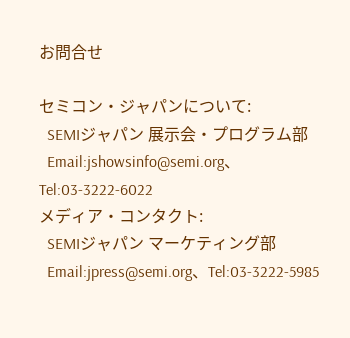お問合せ

セミコン・ジャパンについて:
  SEMIジャパン 展示会・プログラム部
  Email:jshowsinfo@semi.org、Tel:03-3222-6022
メディア・コンタクト:
  SEMIジャパン マーケティング部
  Email:jpress@semi.org、Tel:03-3222-5985